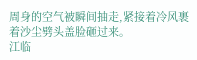周身的空气被瞬间抽走,紧接着冷风裹着沙尘劈头盖脸砸过来。
江临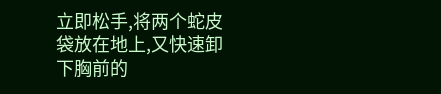立即松手,将两个蛇皮袋放在地上,又快速卸下胸前的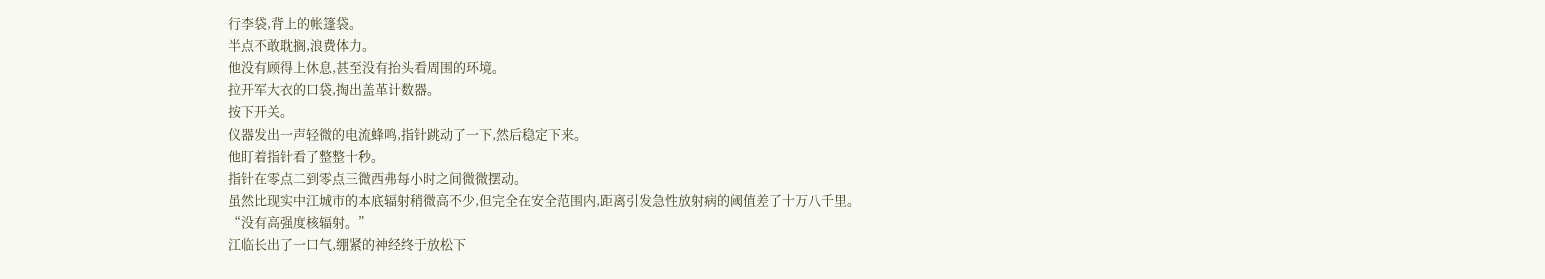行李袋,背上的帐篷袋。
半点不敢耽搁,浪费体力。
他没有顾得上休息,甚至没有抬头看周围的环境。
拉开军大衣的口袋,掏出盖革计数器。
按下开关。
仪器发出一声轻微的电流蜂鸣,指针跳动了一下,然后稳定下来。
他盯着指针看了整整十秒。
指针在零点二到零点三微西弗每小时之间微微摆动。
虽然比现实中江城市的本底辐射稍微高不少,但完全在安全范围内,距离引发急性放射病的阈值差了十万八千里。
“没有高强度核辐射。”
江临长出了一口气,绷紧的神经终于放松下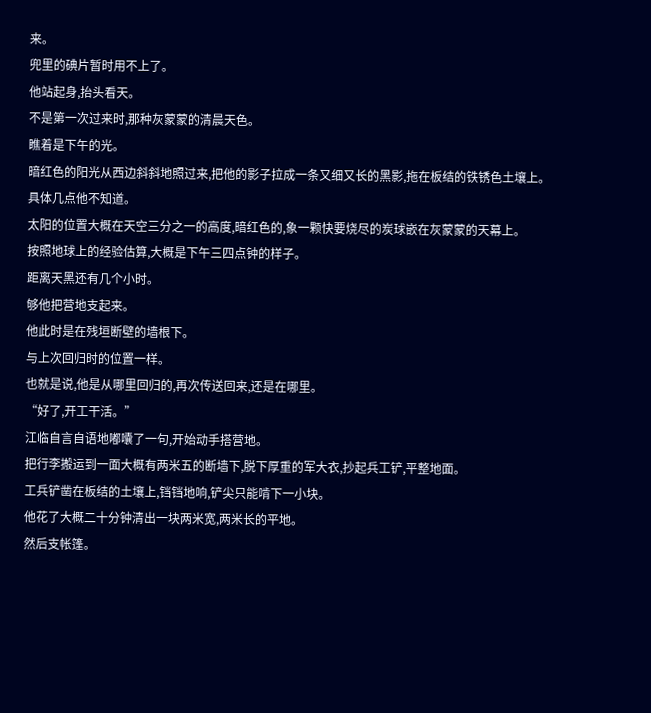来。
兜里的碘片暂时用不上了。
他站起身,抬头看天。
不是第一次过来时,那种灰蒙蒙的清晨天色。
瞧着是下午的光。
暗红色的阳光从西边斜斜地照过来,把他的影子拉成一条又细又长的黑影,拖在板结的铁锈色土壤上。
具体几点他不知道。
太阳的位置大概在天空三分之一的高度,暗红色的,象一颗快要烧尽的炭球嵌在灰蒙蒙的天幕上。
按照地球上的经验估算,大概是下午三四点钟的样子。
距离天黑还有几个小时。
够他把营地支起来。
他此时是在残垣断壁的墙根下。
与上次回归时的位置一样。
也就是说,他是从哪里回归的,再次传送回来,还是在哪里。
“好了,开工干活。”
江临自言自语地嘟囔了一句,开始动手搭营地。
把行李搬运到一面大概有两米五的断墙下,脱下厚重的军大衣,抄起兵工铲,平整地面。
工兵铲凿在板结的土壤上,铛铛地响,铲尖只能啃下一小块。
他花了大概二十分钟清出一块两米宽,两米长的平地。
然后支帐篷。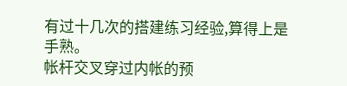有过十几次的搭建练习经验,算得上是手熟。
帐杆交叉穿过内帐的预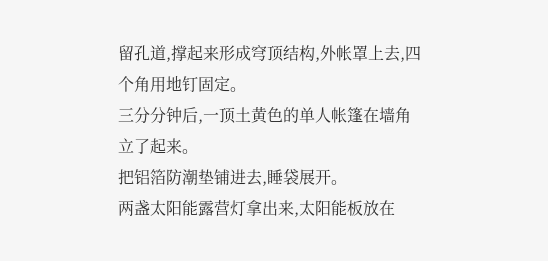留孔道,撑起来形成穹顶结构,外帐罩上去,四个角用地钉固定。
三分分钟后,一顶土黄色的单人帐篷在墙角立了起来。
把铝箔防潮垫铺进去,睡袋展开。
两盏太阳能露营灯拿出来,太阳能板放在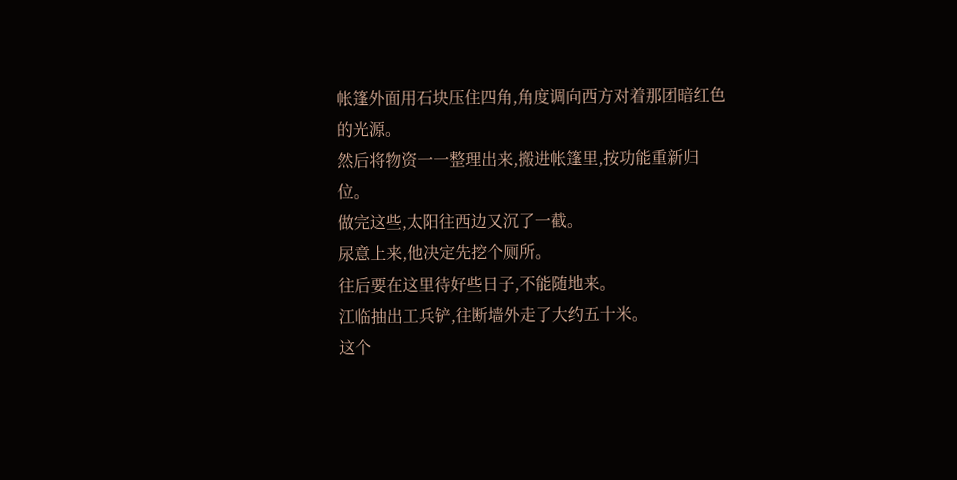帐篷外面用石块压住四角,角度调向西方对着那团暗红色的光源。
然后将物资一一整理出来,搬进帐篷里,按功能重新归位。
做完这些,太阳往西边又沉了一截。
尿意上来,他决定先挖个厕所。
往后要在这里待好些日子,不能随地来。
江临抽出工兵铲,往断墙外走了大约五十米。
这个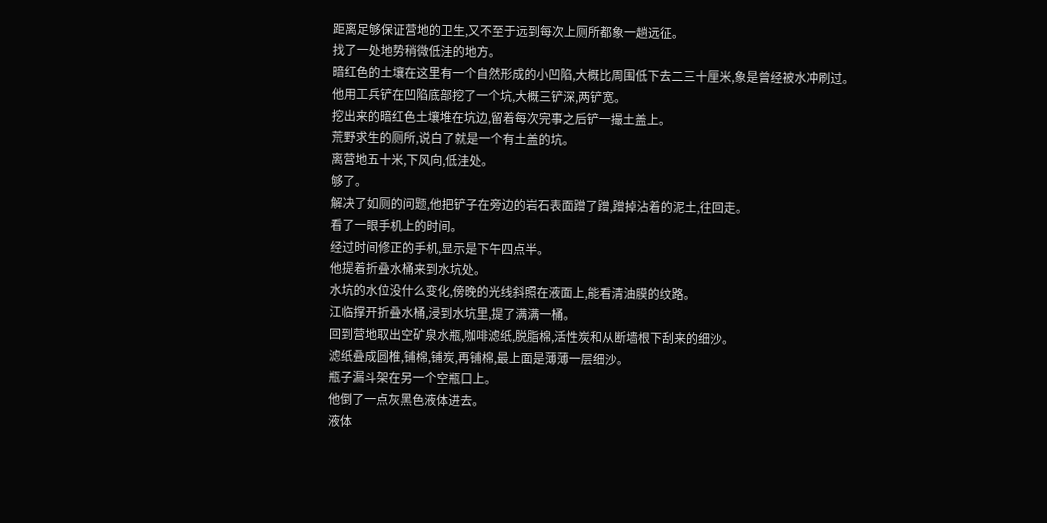距离足够保证营地的卫生,又不至于远到每次上厕所都象一趟远征。
找了一处地势稍微低洼的地方。
暗红色的土壤在这里有一个自然形成的小凹陷,大概比周围低下去二三十厘米,象是曾经被水冲刷过。
他用工兵铲在凹陷底部挖了一个坑,大概三铲深,两铲宽。
挖出来的暗红色土壤堆在坑边,留着每次完事之后铲一撮土盖上。
荒野求生的厕所,说白了就是一个有土盖的坑。
离营地五十米,下风向,低洼处。
够了。
解决了如厕的问题,他把铲子在旁边的岩石表面蹭了蹭,蹭掉沾着的泥土,往回走。
看了一眼手机上的时间。
经过时间修正的手机,显示是下午四点半。
他提着折叠水桶来到水坑处。
水坑的水位没什么变化,傍晚的光线斜照在液面上,能看清油膜的纹路。
江临撑开折叠水桶,浸到水坑里,提了满满一桶。
回到营地取出空矿泉水瓶,咖啡滤纸,脱脂棉,活性炭和从断墙根下刮来的细沙。
滤纸叠成圆椎,铺棉,铺炭,再铺棉,最上面是薄薄一层细沙。
瓶子漏斗架在另一个空瓶口上。
他倒了一点灰黑色液体进去。
液体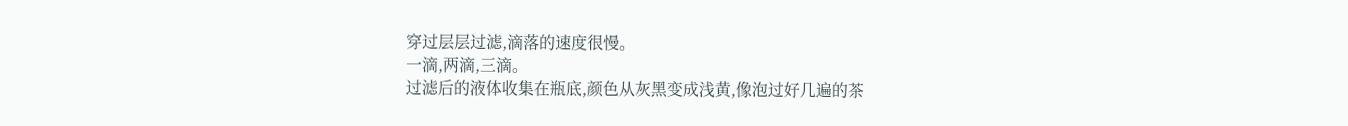穿过层层过滤,滴落的速度很慢。
一滴,两滴,三滴。
过滤后的液体收集在瓶底,颜色从灰黑变成浅黄,像泡过好几遍的茶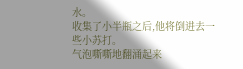水。
收集了小半瓶之后,他将倒进去一些小苏打。
气泡嘶嘶地翻涌起来